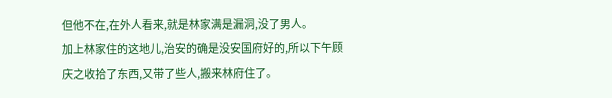但他不在,在外人看来,就是林家满是漏洞,没了男人。
加上林家住的这地儿,治安的确是没安国府好的,所以下午顾庆之收拾了东西,又带了些人,搬来林府住了。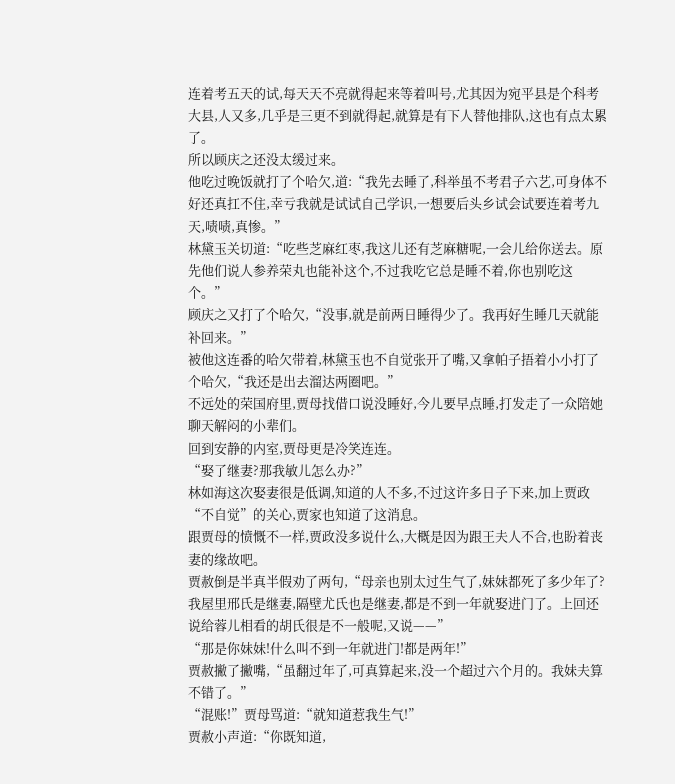连着考五天的试,每天天不亮就得起来等着叫号,尤其因为宛平县是个科考大县,人又多,几乎是三更不到就得起,就算是有下人替他排队,这也有点太累了。
所以顾庆之还没太缓过来。
他吃过晚饭就打了个哈欠,道:“我先去睡了,科举虽不考君子六艺,可身体不好还真扛不住,幸亏我就是试试自己学识,一想要后头乡试会试要连着考九天,啧啧,真惨。”
林黛玉关切道:“吃些芝麻红枣,我这儿还有芝麻糖呢,一会儿给你送去。原先他们说人参养荣丸也能补这个,不过我吃它总是睡不着,你也别吃这个。”
顾庆之又打了个哈欠,“没事,就是前两日睡得少了。我再好生睡几天就能补回来。”
被他这连番的哈欠带着,林黛玉也不自觉张开了嘴,又拿帕子捂着小小打了个哈欠,“我还是出去溜达两圈吧。”
不远处的荣国府里,贾母找借口说没睡好,今儿要早点睡,打发走了一众陪她聊天解闷的小辈们。
回到安静的内室,贾母更是冷笑连连。
“娶了继妻?那我敏儿怎么办?”
林如海这次娶妻很是低调,知道的人不多,不过这许多日子下来,加上贾政“不自觉”的关心,贾家也知道了这消息。
跟贾母的愤慨不一样,贾政没多说什么,大概是因为跟王夫人不合,也盼着丧妻的缘故吧。
贾赦倒是半真半假劝了两句,“母亲也别太过生气了,妹妹都死了多少年了?我屋里邢氏是继妻,隔壁尤氏也是继妻,都是不到一年就娶进门了。上回还说给蓉儿相看的胡氏很是不一般呢,又说——”
“那是你妹妹!什么叫不到一年就进门!都是两年!”
贾赦撇了撇嘴,“虽翻过年了,可真算起来,没一个超过六个月的。我妹夫算不错了。”
“混账!”贾母骂道:“就知道惹我生气!”
贾赦小声道:“你既知道,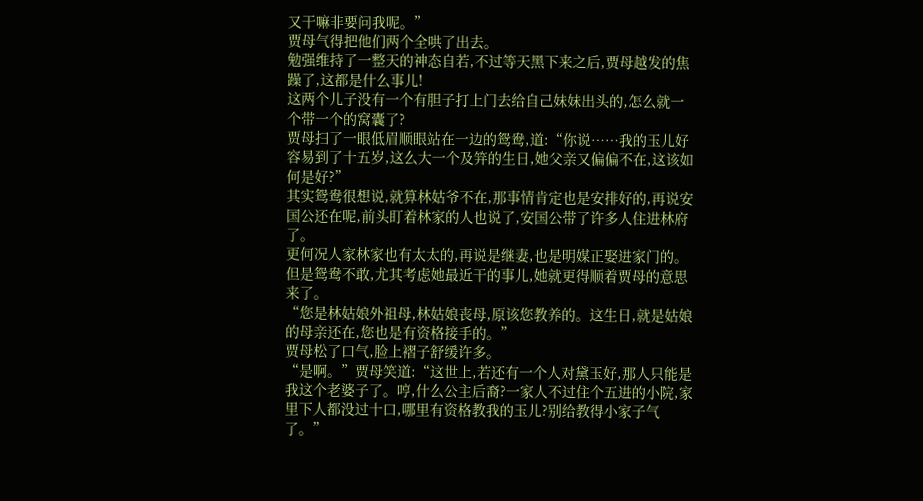又干嘛非要问我呢。”
贾母气得把他们两个全哄了出去。
勉强维持了一整天的神态自若,不过等天黑下来之后,贾母越发的焦躁了,这都是什么事儿!
这两个儿子没有一个有胆子打上门去给自己妹妹出头的,怎么就一个带一个的窝囊了?
贾母扫了一眼低眉顺眼站在一边的鸳鸯,道:“你说……我的玉儿好容易到了十五岁,这么大一个及笄的生日,她父亲又偏偏不在,这该如何是好?”
其实鸳鸯很想说,就算林姑爷不在,那事情肯定也是安排好的,再说安国公还在呢,前头盯着林家的人也说了,安国公带了许多人住进林府了。
更何况人家林家也有太太的,再说是继妻,也是明媒正娶进家门的。
但是鸳鸯不敢,尤其考虑她最近干的事儿,她就更得顺着贾母的意思来了。
“您是林姑娘外祖母,林姑娘丧母,原该您教养的。这生日,就是姑娘的母亲还在,您也是有资格接手的。”
贾母松了口气,脸上褶子舒缓许多。
“是啊。”贾母笑道:“这世上,若还有一个人对黛玉好,那人只能是我这个老婆子了。哼,什么公主后裔?一家人不过住个五进的小院,家里下人都没过十口,哪里有资格教我的玉儿?别给教得小家子气了。”